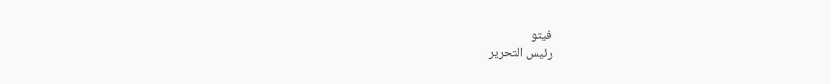فيتو
رئيس التحرير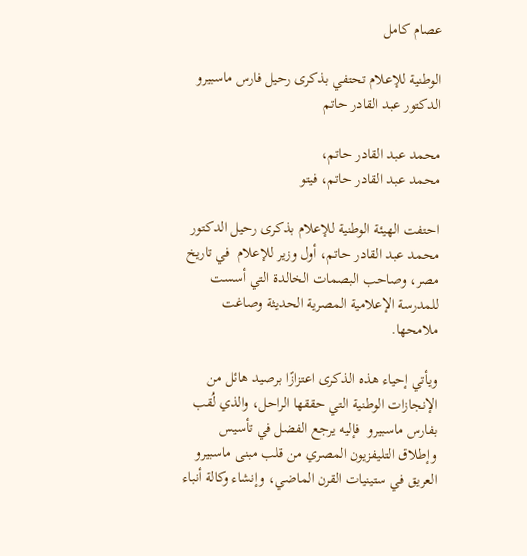عصام كامل

الوطنية للإعلام تحتفي بذكرى رحيل فارس ماسبيرو الدكتور عبد القادر حاتم

محمد عبد القادر حاتم،
محمد عبد القادر حاتم، فيتو

احتفت الهيئة الوطنية للإعلام بذكرى رحيل الدكتور محمد عبد القادر حاتم، أول وزير للإعلام  في تاريخ مصر، وصاحب البصمات الخالدة التي أسست للمدرسة الإعلامية المصرية الحديثة وصاغت ملامحها.

ويأتي إحياء هذه الذكرى اعتزازًا برصيد هائل من الإنجازات الوطنية التي حققها الراحل، والذي لُقب بفارس ماسبيرو  فإليه يرجع الفضل في تأسيس وإطلاق التليفزيون المصري من قلب مبنى ماسبيرو العريق في ستينيات القرن الماضي، وإنشاء وكالة أنباء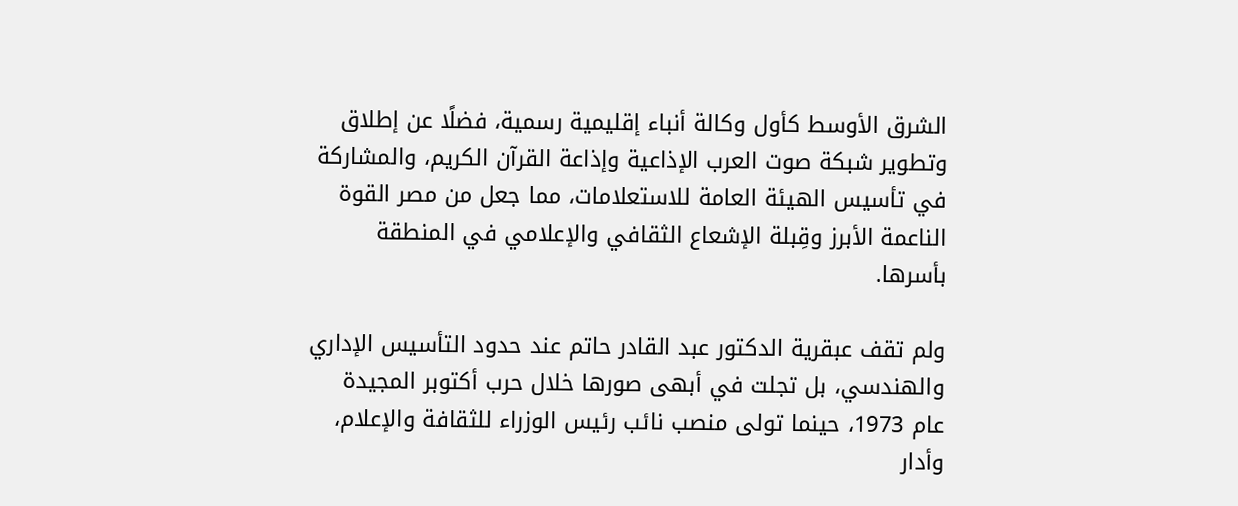الشرق الأوسط كأول وكالة أنباء إقليمية رسمية، فضلًا عن إطلاق وتطوير شبكة صوت العرب الإذاعية وإذاعة القرآن الكريم، والمشاركة في تأسيس الهيئة العامة للاستعلامات، مما جعل من مصر القوة الناعمة الأبرز وقِبلة الإشعاع الثقافي والإعلامي في المنطقة بأسرها.

ولم تقف عبقرية الدكتور عبد القادر حاتم عند حدود التأسيس الإداري والهندسي، بل تجلت في أبهى صورها خلال حرب أكتوبر المجيدة عام 1973، حينما تولى منصب نائب رئيس الوزراء للثقافة والإعلام، وأدار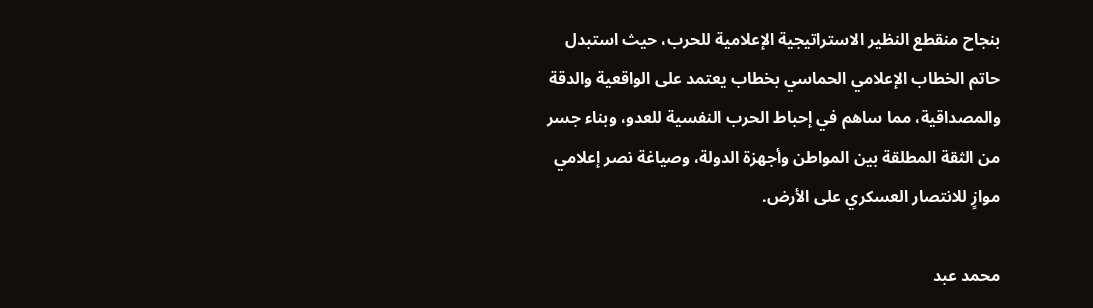بنجاح منقطع النظير الاستراتيجية الإعلامية للحرب، حيث استبدل حاتم الخطاب الإعلامي الحماسي بخطاب يعتمد على الواقعية والدقة والمصداقية، مما ساهم في إحباط الحرب النفسية للعدو، وبناء جسر من الثقة المطلقة بين المواطن وأجهزة الدولة، وصياغة نصر إعلامي موازٍ للانتصار العسكري على الأرض.

محمد عبد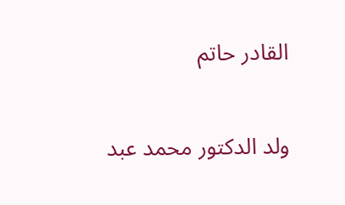القادر حاتم

ولد الدكتور محمد عبد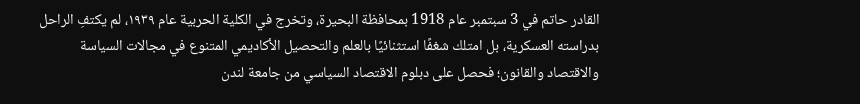القادر حاتم في 3 سبتمبر عام 1918 بمحافظة البحيرة، وتخرج في الكلية الحربية عام ١٩٣٩، لم يكتفِ الراحل بدراسته العسكرية، بل امتلك شغفًا استثنائيًا بالعلم والتحصيل الأكاديمي المتنوع في مجالات السياسة والاقتصاد والقانون؛ فحصل على دبلوم الاقتصاد السياسي من جامعة لندن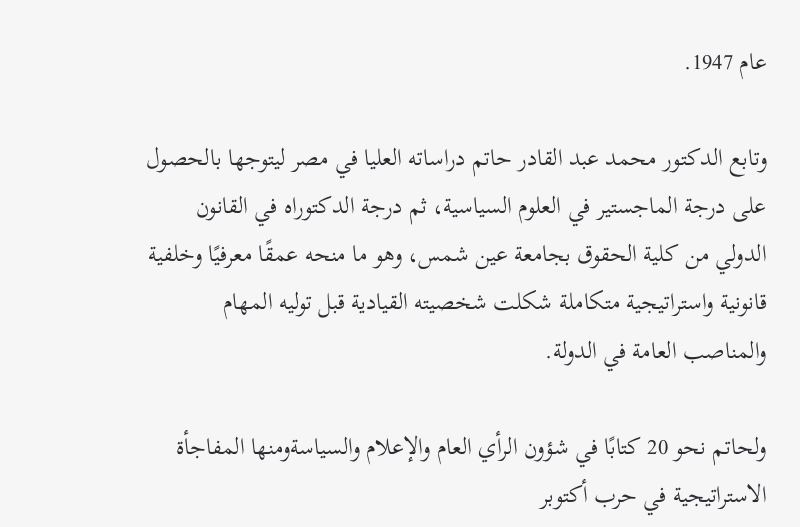عام 1947.

وتابع الدكتور محمد عبد القادر حاتم دراساته العليا في مصر ليتوجها بالحصول على درجة الماجستير في العلوم السياسية، ثم درجة الدكتوراه في القانون الدولي من كلية الحقوق بجامعة عين شمس، وهو ما منحه عمقًا معرفيًا وخلفية قانونية واستراتيجية متكاملة شكلت شخصيته القيادية قبل توليه المهام والمناصب العامة في الدولة.

ولحاتم نحو 20 كتابًا في شؤون الرأي العام والإعلام والسياسةومنها المفاجأة الاستراتيجية في حرب أكتوبر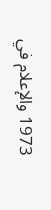1973 والإعلام في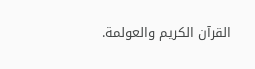القرآن الكريم والعولمة.